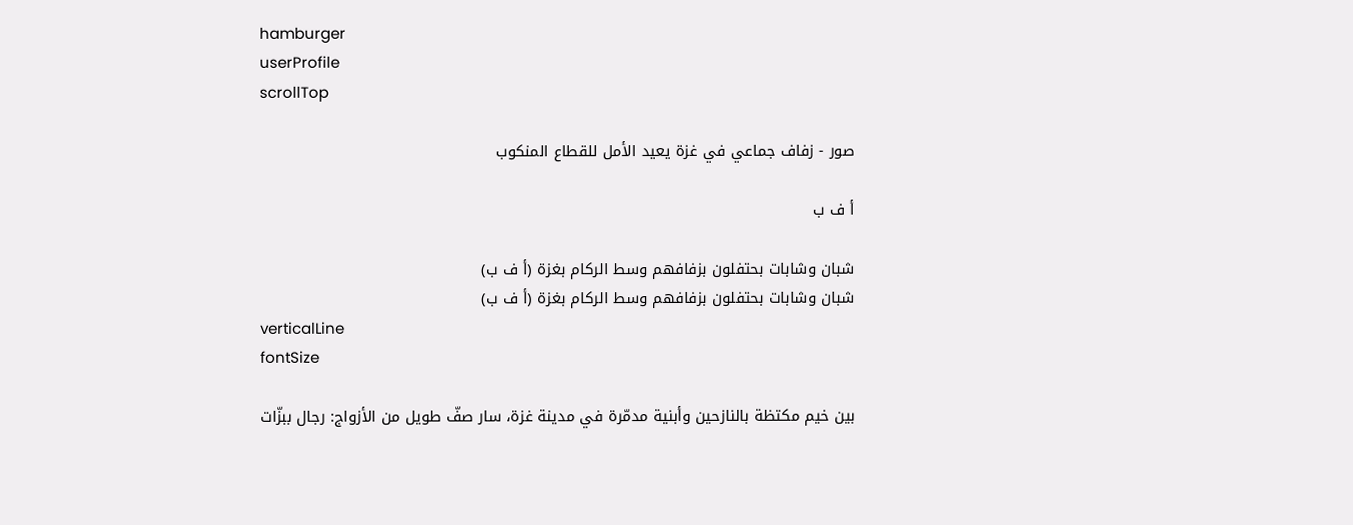hamburger
userProfile
scrollTop

صور - زفاف جماعي في غزة يعيد الأمل للقطاع المنكوب

أ ف ب

شبان وشابات بحتفلون بزفافهم وسط الركام بغزة (أ ف ب)
شبان وشابات بحتفلون بزفافهم وسط الركام بغزة (أ ف ب)
verticalLine
fontSize

بين خيم مكتظة بالنازحين وأبنية مدمّرة في مدينة غزة، سار صفّ طويل من الأزواج: رجال ببزّات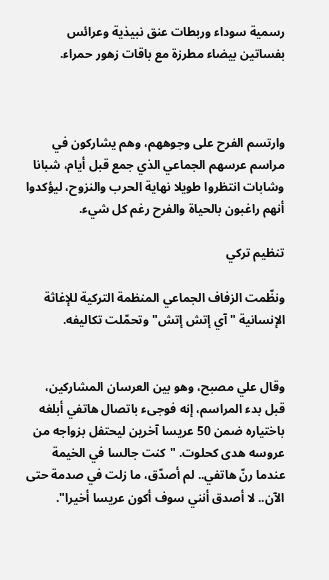رسمية سوداء وربطات عنق نبيذية وعرائس بفساتين بيضاء مطرزة مع باقات زهور حمراء.



وارتسم الفرح على وجوههم، وهم يشاركون في مراسم عرسهم الجماعي الذي جمع قبل أيام، شبانا وشابات انتظروا طويلا نهاية الحرب والنزوح، ليؤكدوا أنهم راغبون بالحياة والفرح رغم كل شيء.

تنظيم تركي

ونظّمت الزفاف الجماعي المنظمة التركية للإغاثة الإنسانية "آي إتش إتش" وتحمّلت تكاليفه.


وقال علي مصبح، وهو بين العرسان المشاركين، قبل بدء المراسم، إنه فوجىء باتصال هاتفي أبلغه باختياره ضمن 50 عريسا آخرين ليحتفل بزواجه من عروسه هدى كحلوت. "كنت جالسا في الخيمة عندما رنّ هاتفي.. لم أصدّق، ما زلت في صدمة حتى الآن.. لا أصدق أنني سوف أكون عريسا أخيرا".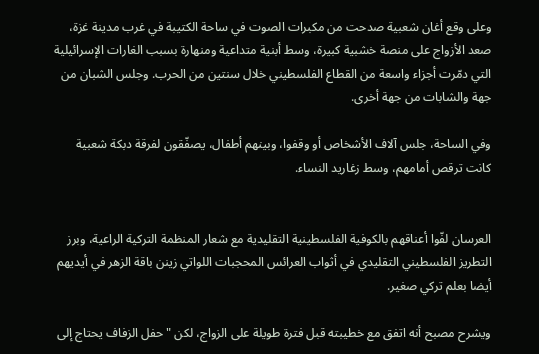وعلى وقع أغان شعبية صدحت من مكبرات الصوت في ساحة الكتيبة في غرب مدينة غزة، صعد الأزواج على منصة خشبية كبيرة، وسط أبنية متداعية ومنهارة بسبب الغارات الإسرائيلية التي دمّرت أجزاء واسعة من القطاع الفلسطيني خلال سنتين من الحرب. وجلس الشبان من جهة والشابات من جهة أخرى.

وفي الساحة، جلس آلاف الأشخاص أو وقفوا، وبينهم أطفال، يصفّقون لفرقة دبكة شعبية كانت ترقص أمامهم، وسط زغاريد النساء.


العرسان لفّوا أعناقهم بالكوفية الفلسطينية التقليدية مع شعار المنظمة التركية الراعية، وبرز التطريز الفلسطيني التقليدي في أثواب العرائس المحجبات اللواتي زينن باقة الزهر في أيديهم أيضا بعلم تركي صغير.

ويشرح مصبح أنه اتفق مع خطيبته قبل فترة طويلة على الزواج، لكن "حفل الزفاف يحتاج إلى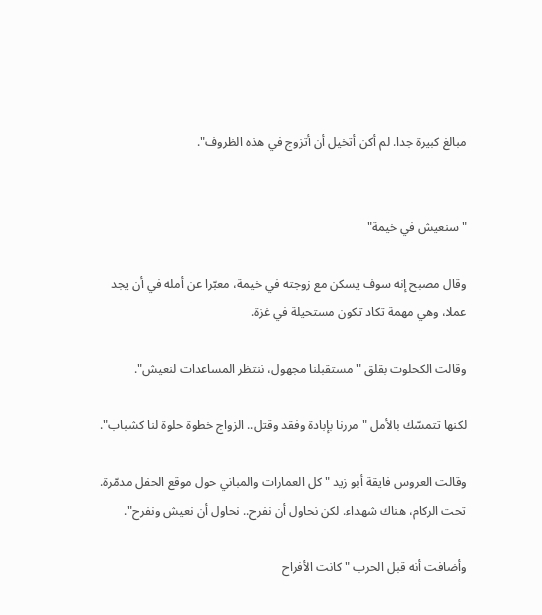مبالغ كبيرة جدا. لم أكن أتخيل أن أتزوج في هذه الظروف".


"سنعيش في خيمة"

وقال مصبح إنه سوف يسكن مع زوجته في خيمة، معبّرا عن أمله في أن يجد عملا، وهي مهمة تكاد تكون مستحيلة في غزة.

وقالت الكحلوت بقلق "مستقبلنا مجهول، ننتظر المساعدات لنعيش".

لكنها تتمسّك بالأمل "مررنا بإبادة وفقد وقتل.. الزواج خطوة حلوة لنا كشباب".

وقالت العروس فايقة أبو زيد "كل العمارات والمباني حول موقع الحفل مدمّرة. تحت الركام، هناك شهداء. لكن نحاول أن نفرح.. نحاول أن نعيش ونفرح".

وأضافت أنه قبل الحرب "كانت الأفراح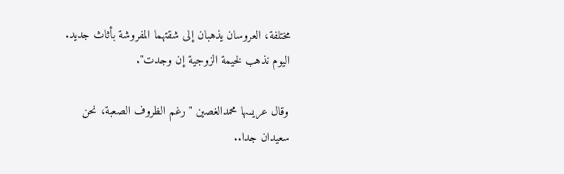مختلفة، العروسان يذهبان إلى شقتهما المفروشة بأثاث جديد. اليوم نذهب لخيمة الزوجية إن وجدت".

وقال عريسها محمدالغصين "رغم الظروف الصعبة، نحن سعيدان جدا..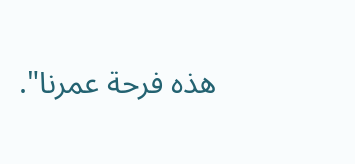هذه فرحة عمرنا".